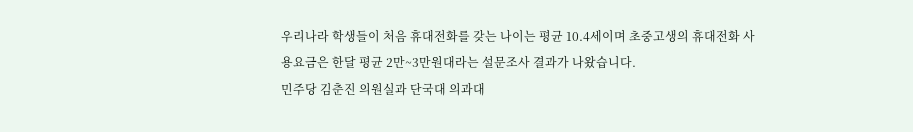우리나라 학생들이 처음 휴대전화를 갖는 나이는 평균 10.4세이며 초중고생의 휴대전화 사용요금은 한달 평균 2만~3만원대라는 설문조사 결과가 나왔습니다.
민주당 김춘진 의원실과 단국대 의과대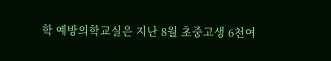학 예방의학교실은 지난 8월 초중고생 6천여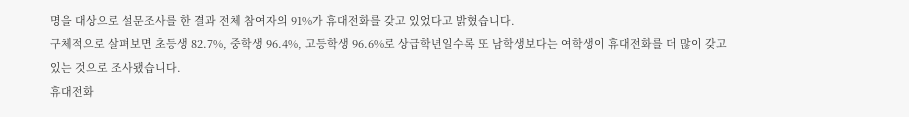명을 대상으로 설문조사를 한 결과 전체 참여자의 91%가 휴대전화를 갖고 있었다고 밝혔습니다.
구체적으로 살펴보면 초등생 82.7%, 중학생 96.4%, 고등학생 96.6%로 상급학년일수록 또 남학생보다는 여학생이 휴대전화를 더 많이 갖고 있는 것으로 조사됐습니다.
휴대전화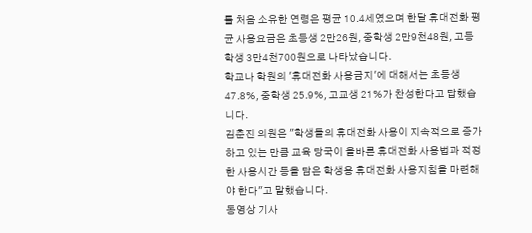를 처음 소유한 연령은 평균 10.4세였으며 한달 휴대전화 평균 사용요금은 초등생 2만26원, 중학생 2만9천48원, 고등학생 3만4천700원으로 나타났습니다.
학교나 학원의 '휴대전화 사용금지'에 대해서는 초등생 47.8%, 중학생 25.9%, 고교생 21%가 찬성한다고 답했습니다.
김춘진 의원은 "학생들의 휴대전화 사용이 지속적으로 증가하고 있는 만큼 교육 당국이 올바른 휴대전화 사용법과 적정한 사용시간 등을 담은 학생용 휴대전화 사용지침을 마련해야 한다"고 말했습니다.
동영상 기사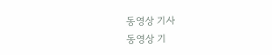동영상 기사
동영상 기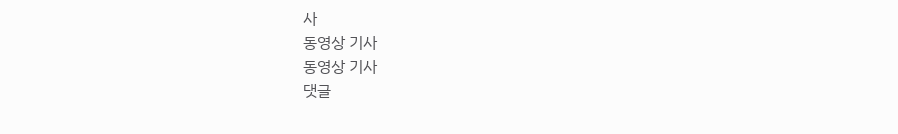사
동영상 기사
동영상 기사
댓글